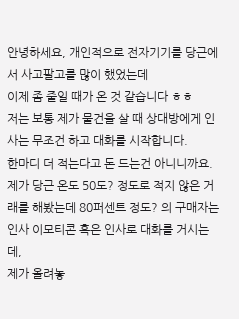안녕하세요, 개인적으로 전자기기를 당근에서 사고팔고를 많이 했었는데
이제 좀 줄일 때가 온 것 같습니다 ㅎㅎ
저는 보통 제가 물건을 살 때 상대방에게 인사는 무조건 하고 대화를 시작합니다.
한마디 더 적는다고 돈 드는건 아니니까요.
제가 당근 온도 50도? 정도로 적지 않은 거래를 해봤는데 80퍼센트 정도? 의 구매자는
인사 이모티콘 혹은 인사로 대화를 거시는데,
제가 올려놓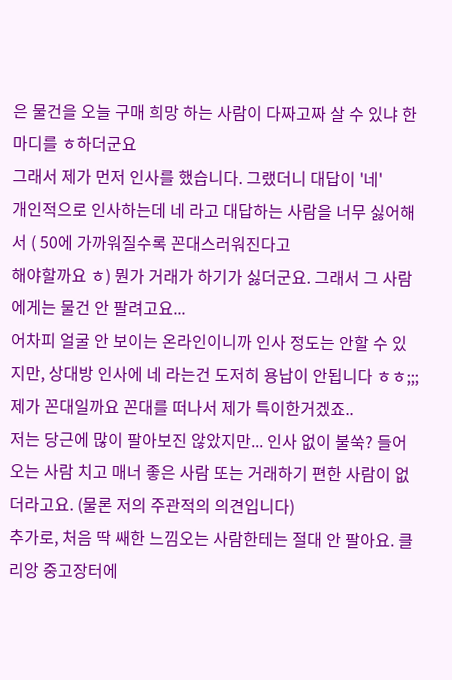은 물건을 오늘 구매 희망 하는 사람이 다짜고짜 살 수 있냐 한마디를 ㅎ하더군요
그래서 제가 먼저 인사를 했습니다. 그랬더니 대답이 '네'
개인적으로 인사하는데 네 라고 대답하는 사람을 너무 싫어해서 ( 50에 가까워질수록 꼰대스러워진다고
해야할까요 ㅎ) 뭔가 거래가 하기가 싫더군요. 그래서 그 사람에게는 물건 안 팔려고요...
어차피 얼굴 안 보이는 온라인이니까 인사 정도는 안할 수 있지만, 상대방 인사에 네 라는건 도저히 용납이 안됩니다 ㅎㅎ;;;
제가 꼰대일까요 꼰대를 떠나서 제가 특이한거겠죠..
저는 당근에 많이 팔아보진 않았지만... 인사 없이 불쑥? 들어오는 사람 치고 매너 좋은 사람 또는 거래하기 편한 사람이 없더라고요. (물론 저의 주관적의 의견입니다)
추가로, 처음 딱 쌔한 느낌오는 사람한테는 절대 안 팔아요. 클리앙 중고장터에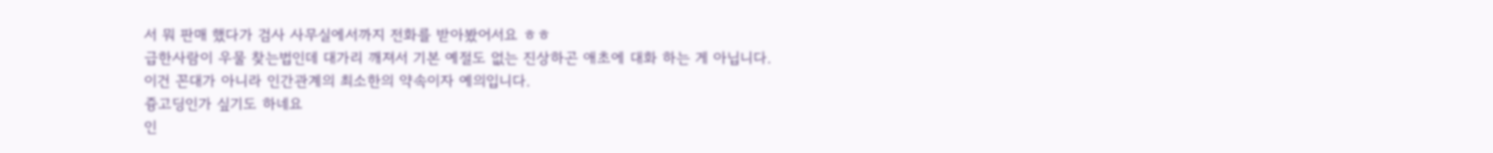서 뭐 판매 했다가 검사 사무실에서까지 전화를 받아봤어서요 ㅎㅎ
급한사람이 우물 찾는법인데 대가리 깨져서 기본 예절도 없는 진상하곤 애초에 대화 하는 게 아닙니다.
이건 꼰대가 아니라 인간관계의 최소한의 약속이자 예의입니다.
즁고딩인가 싶기도 하네요
인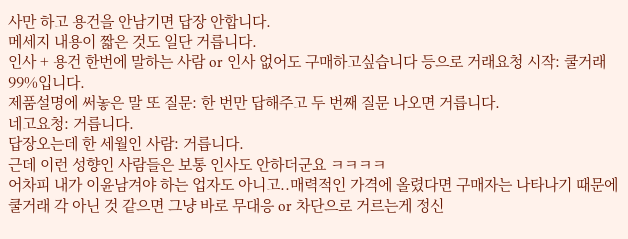사만 하고 용건을 안남기면 답장 안합니다.
메세지 내용이 짧은 것도 일단 거릅니다.
인사 + 용건 한번에 말하는 사람 or 인사 없어도 구매하고싶습니다 등으로 거래요청 시작: 쿨거래 99%입니다.
제품설명에 써놓은 말 또 질문: 한 번만 답해주고 두 번째 질문 나오면 거릅니다.
네고요청: 거릅니다.
답장오는데 한 세월인 사람: 거릅니다.
근데 이런 성향인 사람들은 보통 인사도 안하더군요 ㅋㅋㅋㅋ
어차피 내가 이윤남겨야 하는 업자도 아니고..매력적인 가격에 올렸다면 구매자는 나타나기 때문에
쿨거래 각 아닌 것 같으면 그냥 바로 무대응 or 차단으로 거르는게 정신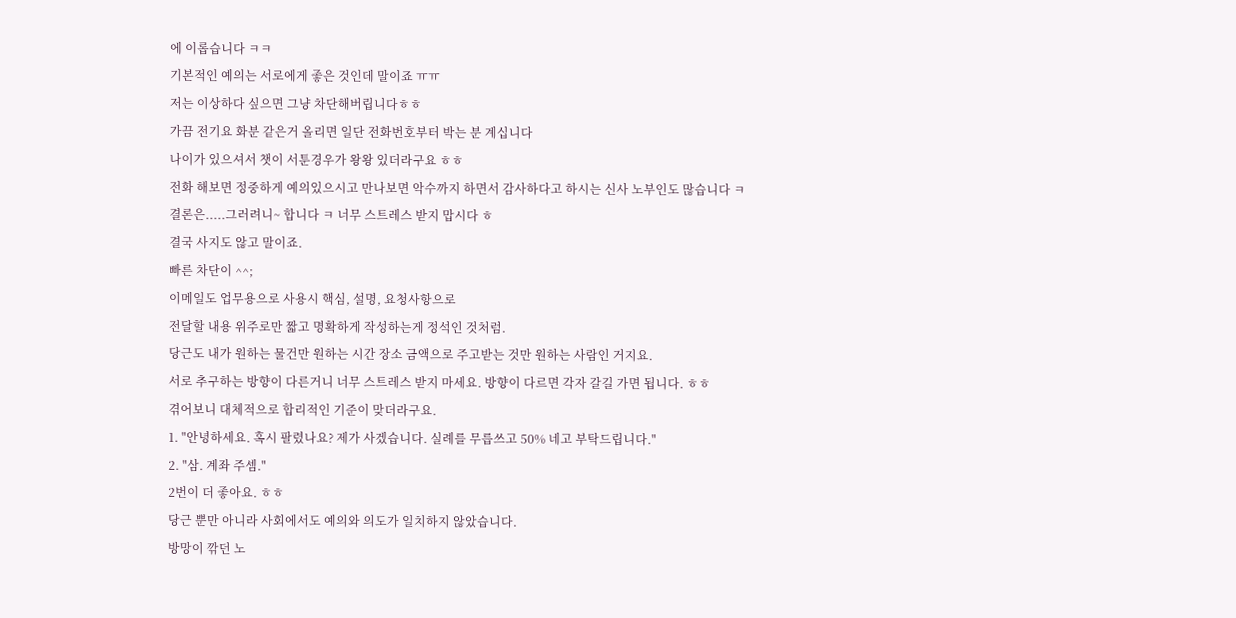에 이롭습니다 ㅋㅋ
기본적인 예의는 서로에게 좋은 것인데 말이죠 ㅠㅠ
저는 이상하다 싶으면 그냥 차단해버립니다ㅎㅎ
가끔 전기요 화분 같은거 올리면 일단 전화번호부터 박는 분 계십니다
나이가 있으셔서 챗이 서툰경우가 왕왕 있더라구요 ㅎㅎ
전화 해보면 정중하게 예의있으시고 만나보면 악수까지 하면서 감사하다고 하시는 신사 노부인도 많습니다 ㅋ
결론은.....그러려니~ 합니다 ㅋ 너무 스트레스 받지 맙시다 ㅎ
결국 사지도 않고 말이죠.
빠른 차단이 ^^;
이메일도 업무용으로 사용시 핵심, 설명, 요청사항으로
전달할 내용 위주로만 짧고 명확하게 작성하는게 정석인 것처럼.
당근도 내가 원하는 물건만 원하는 시간 장소 금액으로 주고받는 것만 원하는 사람인 거지요.
서로 추구하는 방향이 다른거니 너무 스트레스 받지 마세요. 방향이 다르면 각자 갈길 가면 됩니다. ㅎㅎ
겪어보니 대체적으로 합리적인 기준이 맞더라구요.
1. "안녕하세요. 혹시 팔렸나요? 제가 사겠습니다. 실례를 무릅쓰고 50% 네고 부탁드립니다."
2. "삼. 계좌 주셈."
2번이 더 좋아요. ㅎㅎ
당근 뿐만 아니라 사회에서도 예의와 의도가 일치하지 않았습니다.
방망이 깎던 노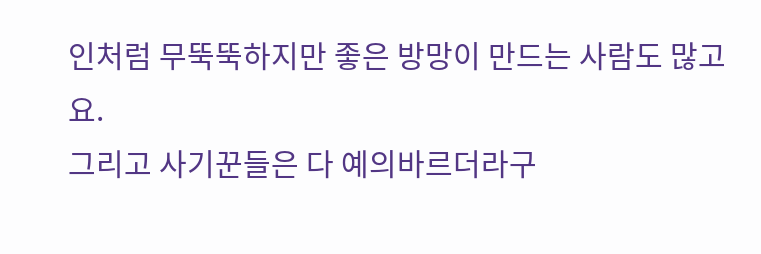인처럼 무뚝뚝하지만 좋은 방망이 만드는 사람도 많고요.
그리고 사기꾼들은 다 예의바르더라구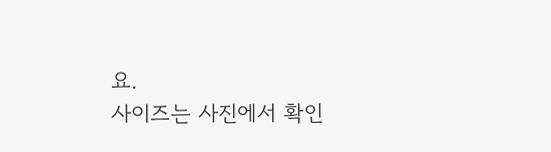요.
사이즈는 사진에서 확인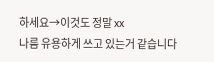하세요→이것도 정말 xx
나름 유용하게 쓰고 있는거 같습니다